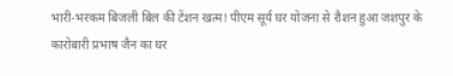भारी-भरकम बिजली बिल की टेंशन खत्म! पीएम सूर्य घर योजना से रौशन हुआ जशपुर के कारोबारी प्रभाष जैन का घर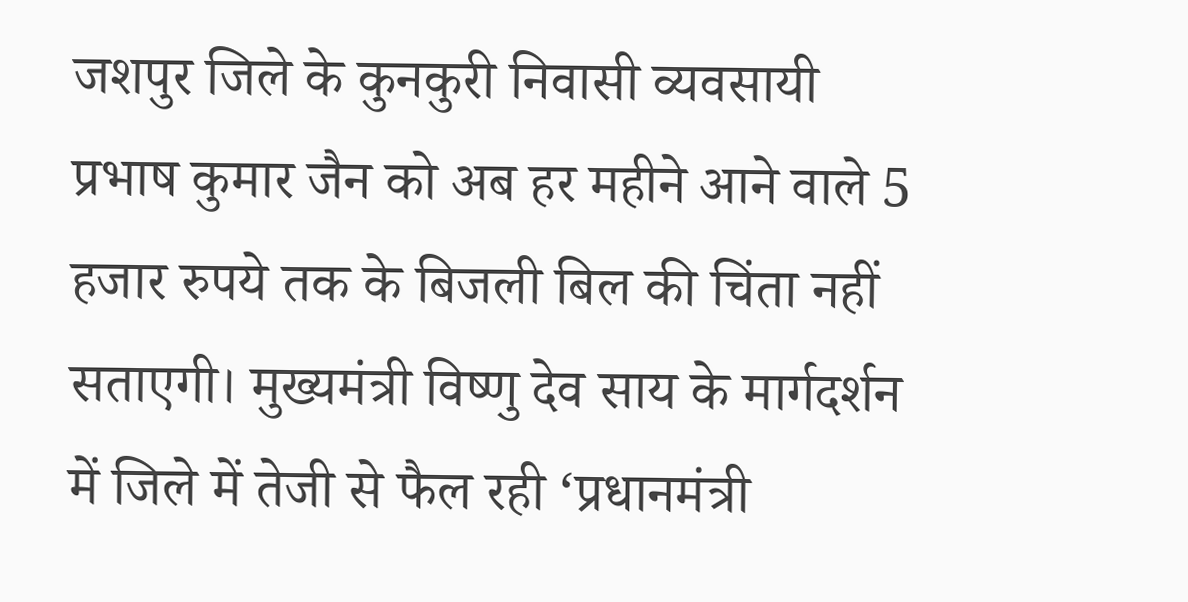जशपुर जिले के कुनकुरी निवासी व्यवसायी प्रभाष कुमार जैन को अब हर महीने आने वाले 5 हजार रुपये तक के बिजली बिल की चिंता नहीं सताएगी। मुख्यमंत्री विष्णु देव साय के मार्गदर्शन में जिले में तेजी से फैल रही ‘प्रधानमंत्री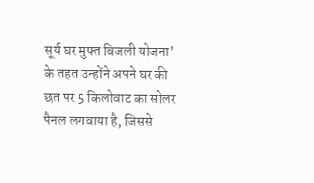सूर्य घर मुफ्त बिजली योजना’ के तहत उन्होंने अपने घर की छत पर 5 किलोवाट का सोलर पैनल लगवाया है, जिससे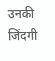उनकी जिंदगी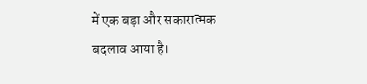में एक बड़ा और सकारात्मक बदलाव आया है।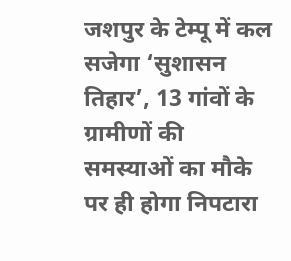जशपुर के टेम्पू में कल सजेगा ‘सुशासन तिहार’, 13 गांवों के ग्रामीणों की समस्याओं का मौके पर ही होगा निपटारा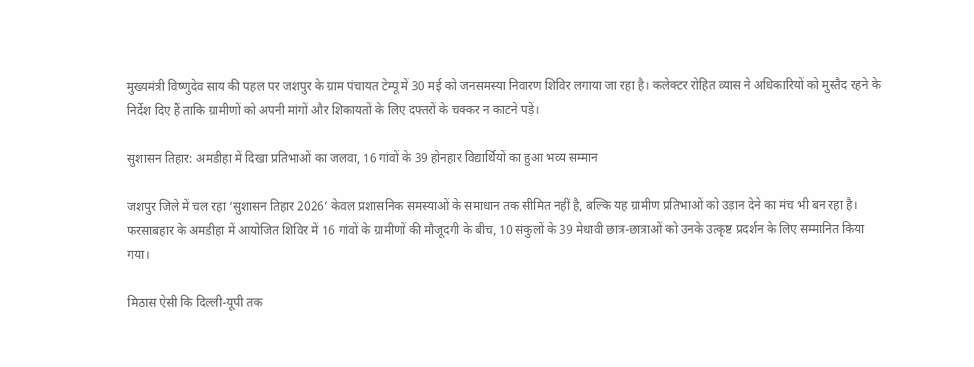मुख्यमंत्री विष्णुदेव साय की पहल पर जशपुर के ग्राम पंचायत टेम्पू में 30 मई को जनसमस्या निवारण शिविर लगाया जा रहा है। कलेक्टर रोहित व्यास ने अधिकारियों को मुस्तैद रहने के निर्देश दिए हैं ताकि ग्रामीणों को अपनी मांगों और शिकायतों के लिए दफ्तरों के चक्कर न काटने पड़ें।

सुशासन तिहार: अमडीहा में दिखा प्रतिभाओं का जलवा, 16 गांवों के 39 होनहार विद्यार्थियों का हुआ भव्य सम्मान

जशपुर जिले में चल रहा ‘सुशासन तिहार 2026’ केवल प्रशासनिक समस्याओं के समाधान तक सीमित नहीं है, बल्कि यह ग्रामीण प्रतिभाओं को उड़ान देने का मंच भी बन रहा है। फरसाबहार के अमडीहा में आयोजित शिविर में 16 गांवों के ग्रामीणों की मौजूदगी के बीच, 10 संकुलों के 39 मेधावी छात्र-छात्राओं को उनके उत्कृष्ट प्रदर्शन के लिए सम्मानित किया गया।

मिठास ऐसी कि दिल्ली-यूपी तक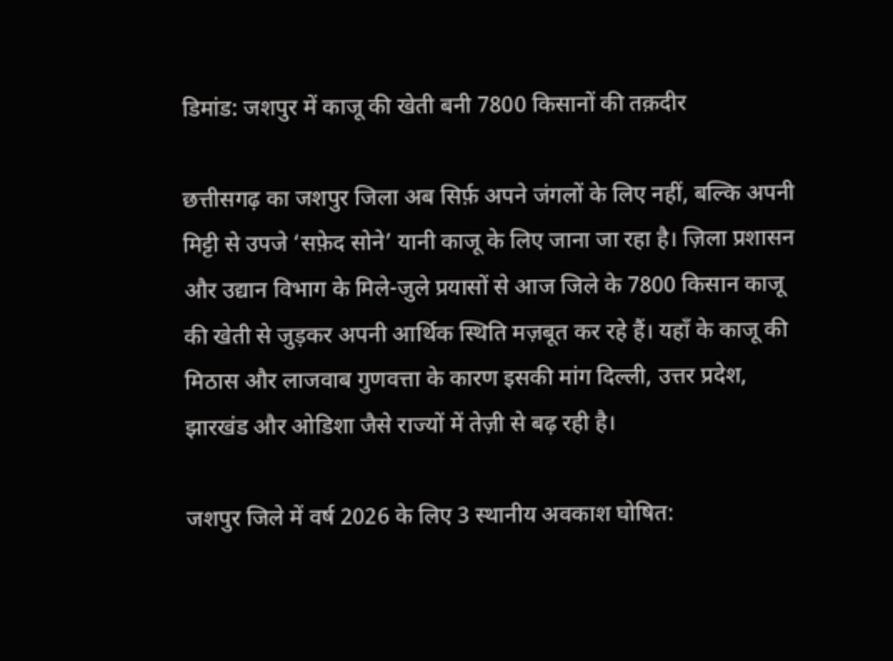डिमांड: जशपुर में काजू की खेती बनी 7800 किसानों की तक़दीर

छत्तीसगढ़ का जशपुर जिला अब सिर्फ़ अपने जंगलों के लिए नहीं, बल्कि अपनी मिट्टी से उपजे ‘सफ़ेद सोने’ यानी काजू के लिए जाना जा रहा है। ज़िला प्रशासन और उद्यान विभाग के मिले-जुले प्रयासों से आज जिले के 7800 किसान काजू की खेती से जुड़कर अपनी आर्थिक स्थिति मज़बूत कर रहे हैं। यहाँ के काजू की मिठास और लाजवाब गुणवत्ता के कारण इसकी मांग दिल्ली, उत्तर प्रदेश, झारखंड और ओडिशा जैसे राज्यों में तेज़ी से बढ़ रही है।

जशपुर जिले में वर्ष 2026 के लिए 3 स्थानीय अवकाश घोषित: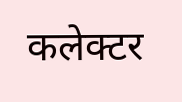कलेक्टर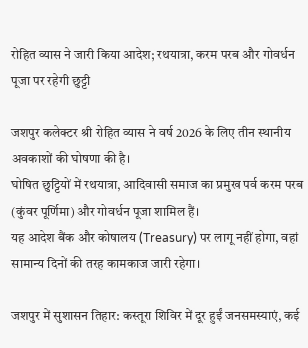रोहित व्यास ने जारी किया आदेश; रथयात्रा, करम परब और गोवर्धन पूजा पर रहेगी छुट्टी

जशपुर कलेक्टर श्री रोहित व्यास ने वर्ष 2026 के लिए तीन स्थानीय अवकाशों की घोषणा की है।
घोषित छुट्टियों में रथयात्रा, आदिवासी समाज का प्रमुख पर्व करम परब (कुंवर पूर्णिमा) और गोवर्धन पूजा शामिल हैं।
यह आदेश बैंक और कोषालय (Treasury) पर लागू नहीं होगा, वहां सामान्य दिनों की तरह कामकाज जारी रहेगा।

जशपुर में सुशासन तिहार: कस्तूरा शिविर में दूर हुईं जनसमस्याएं, कई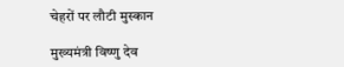चेहरों पर लौटी मुस्कान

मुख्यमंत्री विष्णु देव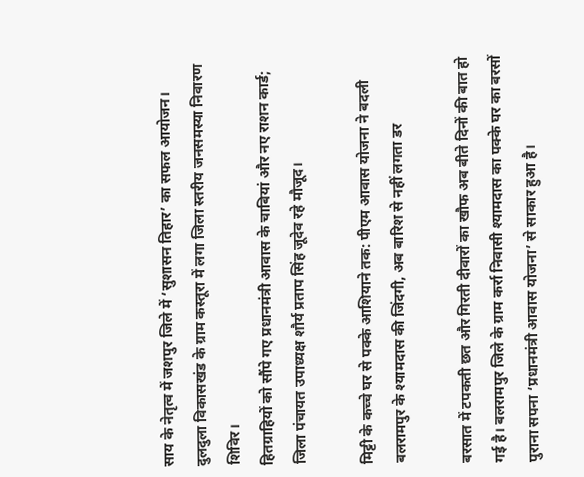साय के नेतृत्व में जशपुर जिले में ‘सुशासन तिहार’ का सफल आयोजन।
दुलदुला विकासखंड के ग्राम कस्तूरा में लगा जिला स्तरीय जनसमस्या निवारण शिविर।
हितग्राहियों को सौंपे गए प्रधानमंत्री आवास के चाबियां और नए राशन कार्ड; जिला पंचायत उपाध्यक्ष शौर्य प्रताप सिंह जूदेव रहे मौजूद।

मिट्टी के कच्चे घर से पक्के आशियाने तक: पीएम आवास योजना ने बदली बलरामपुर के श्यामदास की जिंदगी, अब बारिश से नहीं लगता डर

बरसात में टपकती छत और गिरती दीवारों का खौफ अब बीते दिनों की बात हो गई है। बलरामपुर जिले के ग्राम कर्रा निवासी श्यामदास का पक्के घर का बरसों पुराना सपना ‘प्रधानमंत्री आवास योजना’ से साकार हुआ है।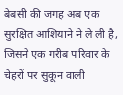बेबसी की जगह अब एक सुरक्षित आशियाने ने ले ली है, जिसने एक गरीब परिवार के चेहरों पर सुकून वाली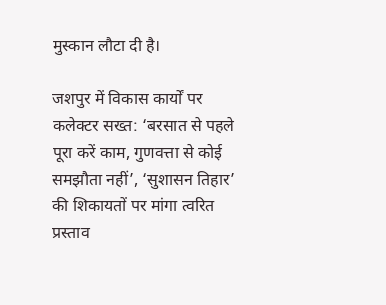मुस्कान लौटा दी है।

जशपुर में विकास कार्यों पर कलेक्टर सख्त: ‘बरसात से पहले पूरा करें काम, गुणवत्ता से कोई समझौता नहीं’, ‘सुशासन तिहार’ की शिकायतों पर मांगा त्वरित प्रस्ताव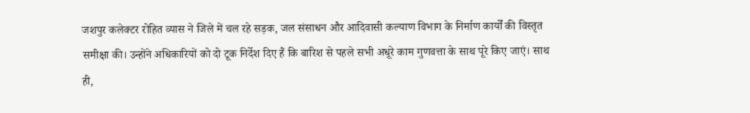जशपुर कलेक्टर रोहित व्यास ने जिले में चल रहे सड़क, जल संसाधन और आदिवासी कल्याण विभाग के निर्माण कार्यों की विस्तृत समीक्षा की। उन्होंने अधिकारियों को दो टूक निर्देश दिए हैं कि बारिश से पहले सभी अधूरे काम गुणवत्ता के साथ पूरे किए जाएं। साथ ही,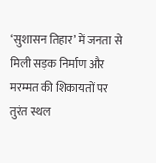‘सुशासन तिहार’ में जनता से मिली सड़क निर्माण और मरम्मत की शिकायतों पर तुरंत स्थल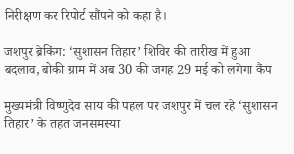निरीक्षण कर रिपोर्ट सौंपने को कहा है।

जशपुर ब्रेकिंग: ‘सुशासन तिहार’ शिविर की तारीख में हुआ बदलाव, बोकी ग्राम में अब 30 की जगह 29 मई को लगेगा कैंप

मुख्यमंत्री विष्णुदेव साय की पहल पर जशपुर में चल रहे ‘सुशासन तिहार’ के तहत जनसमस्या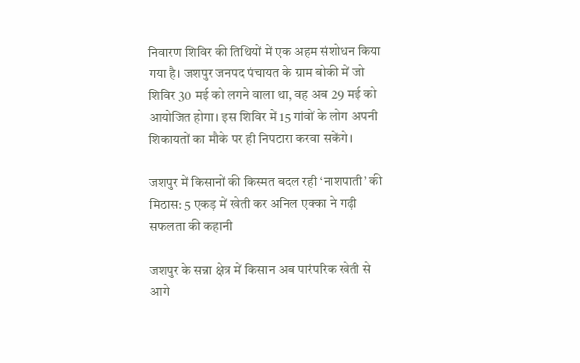निवारण शिविर की तिथियों में एक अहम संशोधन किया गया है। जशपुर जनपद पंचायत के ग्राम बोकी में जो शिविर 30 मई को लगने वाला था, वह अब 29 मई को आयोजित होगा। इस शिविर में 15 गांवों के लोग अपनी शिकायतों का मौके पर ही निपटारा करवा सकेंगे।

जशपुर में किसानों की किस्मत बदल रही ‘नाशपाती’ की मिठास: 5 एकड़ में खेती कर अनिल एक्का ने गढ़ी सफलता की कहानी

जशपुर के सन्ना क्षेत्र में किसान अब पारंपरिक खेती से आगे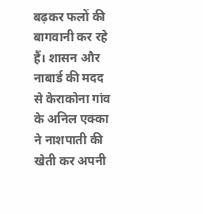बढ़कर फलों की बागवानी कर रहे हैं। शासन और नाबार्ड की मदद से केराकोना गांव के अनिल एक्का ने नाशपाती की खेती कर अपनी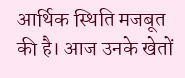आर्थिक स्थिति मजबूत की है। आज उनके खेतों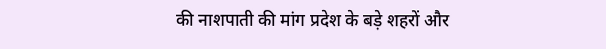की नाशपाती की मांग प्रदेश के बड़े शहरों और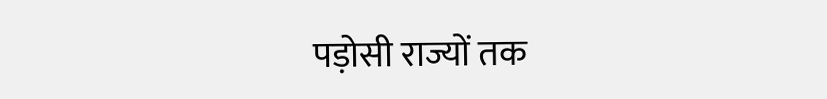पड़ोसी राज्यों तक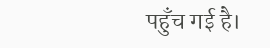पहुँच गई है।